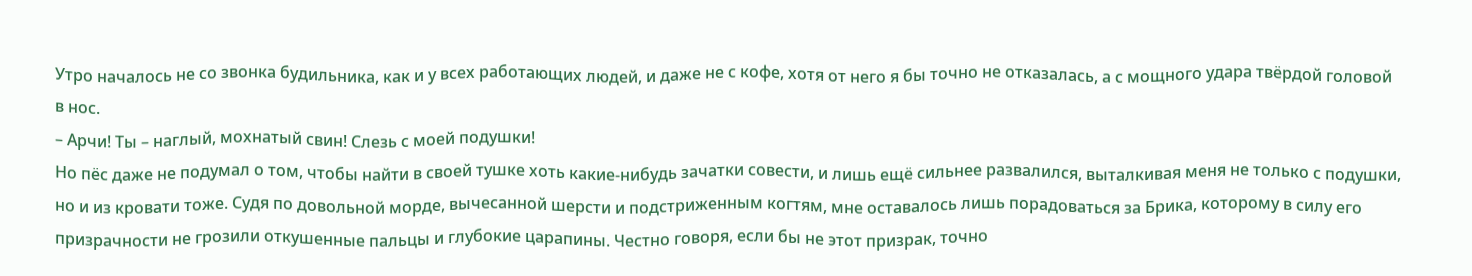Утро началось не со звонка будильника, как и у всех работающих людей, и даже не с кофе, хотя от него я бы точно не отказалась, а с мощного удара твёрдой головой в нос.
– Арчи! Ты – наглый, мохнатый свин! Слезь с моей подушки!
Но пёс даже не подумал о том, чтобы найти в своей тушке хоть какие-нибудь зачатки совести, и лишь ещё сильнее развалился, выталкивая меня не только с подушки, но и из кровати тоже. Судя по довольной морде, вычесанной шерсти и подстриженным когтям, мне оставалось лишь порадоваться за Брика, которому в силу его призрачности не грозили откушенные пальцы и глубокие царапины. Честно говоря, если бы не этот призрак, точно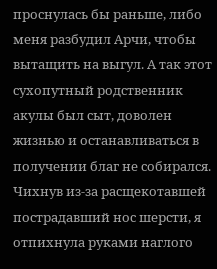проснулась бы раньше, либо меня разбудил Арчи, чтобы вытащить на выгул. А так этот сухопутный родственник акулы был сыт, доволен жизнью и останавливаться в получении благ не собирался.
Чихнув из-за расщекотавшей пострадавший нос шерсти, я отпихнула руками наглого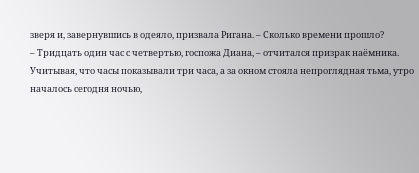зверя и, завернувшись в одеяло, призвала Ригана. – Сколько времени прошло?
– Тридцать один час с четвертью, госпожа Диана, – отчитался призрак наёмника.
Учитывая, что часы показывали три часа, а за окном стояла непроглядная тьма, утро началось сегодня ночью,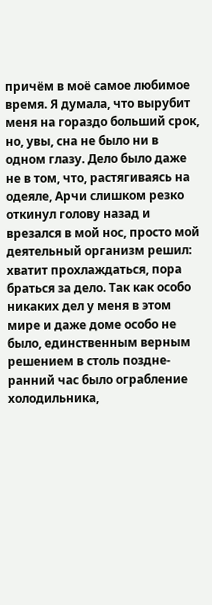причём в моё самое любимое время. Я думала, что вырубит меня на гораздо больший срок, но, увы, сна не было ни в одном глазу. Дело было даже не в том, что, растягиваясь на одеяле, Арчи слишком резко откинул голову назад и врезался в мой нос, просто мой деятельный организм решил: хватит прохлаждаться, пора браться за дело. Так как особо никаких дел у меня в этом мире и даже доме особо не было, единственным верным решением в столь поздне-ранний час было ограбление холодильника,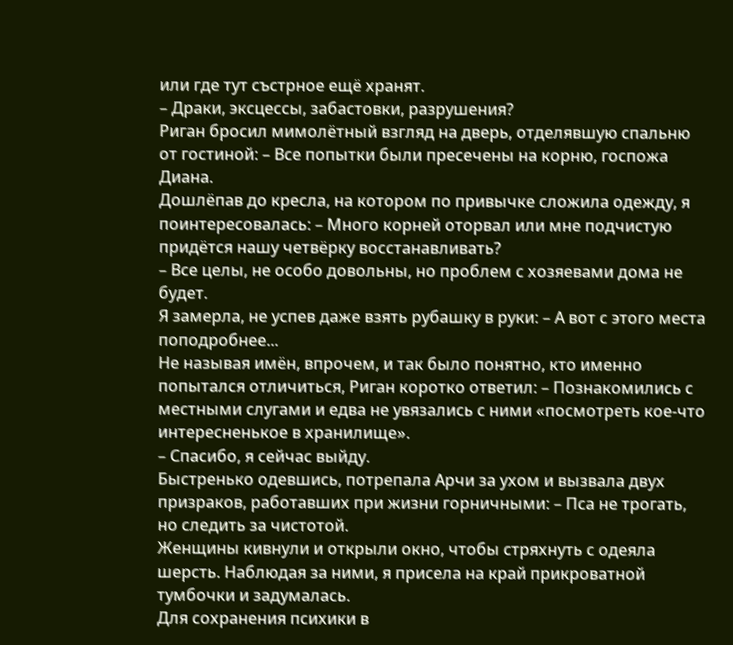или где тут състрное ещё хранят.
– Драки, эксцессы, забастовки, разрушения?
Риган бросил мимолётный взгляд на дверь, отделявшую спальню от гостиной: – Все попытки были пресечены на корню, госпожа Диана.
Дошлёпав до кресла, на котором по привычке сложила одежду, я поинтересовалась: – Много корней оторвал или мне подчистую придётся нашу четвёрку восстанавливать?
– Все целы, не особо довольны, но проблем с хозяевами дома не будет.
Я замерла, не успев даже взять рубашку в руки: – А вот с этого места поподробнее...
Не называя имён, впрочем, и так было понятно, кто именно попытался отличиться, Риган коротко ответил: – Познакомились с местными слугами и едва не увязались с ними «посмотреть кое-что интересненькое в хранилище».
– Спасибо, я сейчас выйду.
Быстренько одевшись, потрепала Арчи за ухом и вызвала двух призраков, работавших при жизни горничными: – Пса не трогать, но следить за чистотой.
Женщины кивнули и открыли окно, чтобы стряхнуть с одеяла шерсть. Наблюдая за ними, я присела на край прикроватной тумбочки и задумалась.
Для сохранения психики в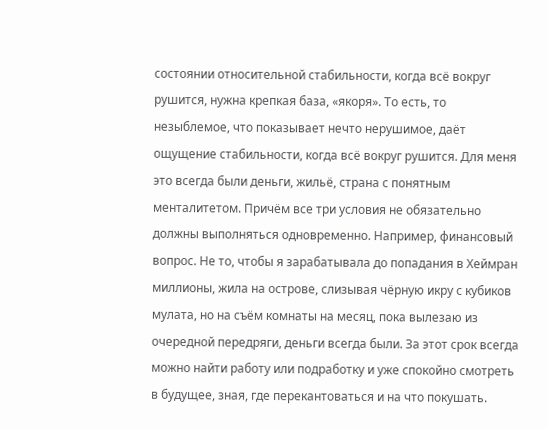состоянии относительной стабильности, когда всё вокруг рушится, нужна крепкая база, «якоря». То есть, то незыблемое, что показывает нечто нерушимое, даёт ощущение стабильности, когда всё вокруг рушится. Для меня это всегда были деньги, жильё, страна с понятным менталитетом. Причём все три условия не обязательно должны выполняться одновременно. Например, финансовый вопрос. Не то, чтобы я зарабатывала до попадания в Хеймран миллионы, жила на острове, слизывая чёрную икру с кубиков мулата, но на съём комнаты на месяц, пока вылезаю из очередной передряги, деньги всегда были. За этот срок всегда можно найти работу или подработку и уже спокойно смотреть в будущее, зная, где перекантоваться и на что покушать.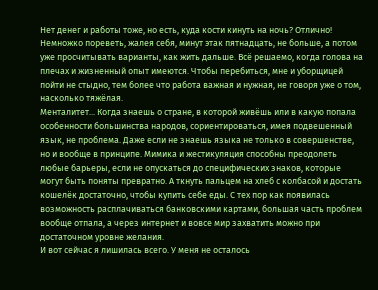Нет денег и работы тоже, но есть, куда кости кинуть на ночь? Отлично! Немножко пореветь, жалея себя, минут этак пятнадцать, не больше, а потом уже просчитывать варианты, как жить дальше. Всё решаемо, когда голова на плечах и жизненный опыт имеются. Чтобы перебиться, мне и уборщицей пойти не стыдно, тем более что работа важная и нужная, не говоря уже о том, насколько тяжёлая.
Менталитет... Когда знаешь о стране, в которой живёшь или в какую попала особенности большинства народов, сориентироваться, имея подвешенный язык, не проблема. Даже если не знаешь языка не только в совершенстве, но и вообще в принципе. Мимика и жестикуляция способны преодолеть любые барьеры, если не опускаться до специфических знаков, которые могут быть поняты превратно. А ткнуть пальцем на хлеб с колбасой и достать кошелёк достаточно, чтобы купить себе еды. С тех пор как появилась возможность расплачиваться банковскими картами, большая часть проблем вообще отпала, а через интернет и вовсе мир захватить можно при достаточном уровне желания.
И вот сейчас я лишилась всего. У меня не осталось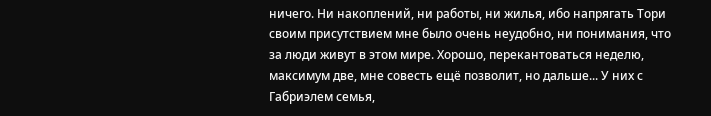ничего. Ни накоплений, ни работы, ни жилья, ибо напрягать Тори своим присутствием мне было очень неудобно, ни понимания, что за люди живут в этом мире. Хорошо, перекантоваться неделю, максимум две, мне совесть ещё позволит, но дальше... У них с Габриэлем семья,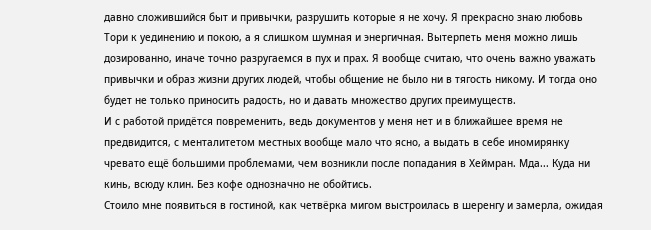давно сложившийся быт и привычки, разрушить которые я не хочу. Я прекрасно знаю любовь Тори к уединению и покою, а я слишком шумная и энергичная. Вытерпеть меня можно лишь дозированно, иначе точно разругаемся в пух и прах. Я вообще считаю, что очень важно уважать привычки и образ жизни других людей, чтобы общение не было ни в тягость никому. И тогда оно будет не только приносить радость, но и давать множество других преимуществ.
И с работой придётся повременить, ведь документов у меня нет и в ближайшее время не предвидится, с менталитетом местных вообще мало что ясно, а выдать в себе иномирянку чревато ещё большими проблемами, чем возникли после попадания в Хеймран. Мда... Куда ни кинь, всюду клин. Без кофе однозначно не обойтись.
Стоило мне появиться в гостиной, как четвёрка мигом выстроилась в шеренгу и замерла, ожидая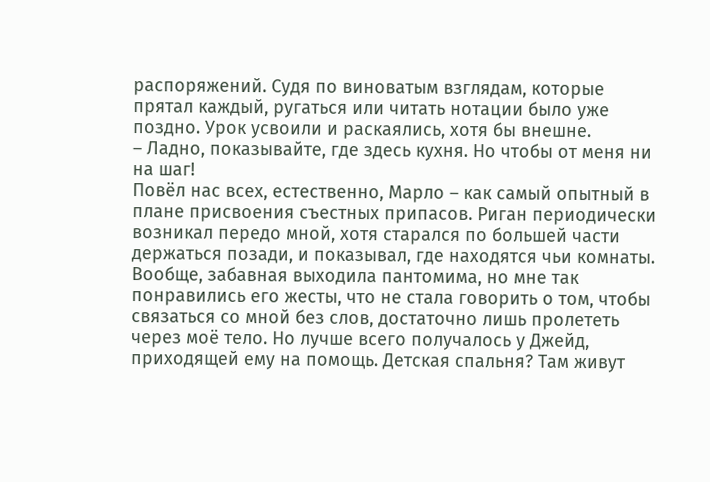распоряжений. Судя по виноватым взглядам, которые прятал каждый, ругаться или читать нотации было уже поздно. Урок усвоили и раскаялись, хотя бы внешне.
– Ладно, показывайте, где здесь кухня. Но чтобы от меня ни на шаг!
Повёл нас всех, естественно, Марло – как самый опытный в плане присвоения съестных припасов. Риган периодически возникал передо мной, хотя старался по большей части держаться позади, и показывал, где находятся чьи комнаты. Вообще, забавная выходила пантомима, но мне так понравились его жесты, что не стала говорить о том, чтобы связаться со мной без слов, достаточно лишь пролететь через моё тело. Но лучше всего получалось у Джейд, приходящей ему на помощь. Детская спальня? Там живут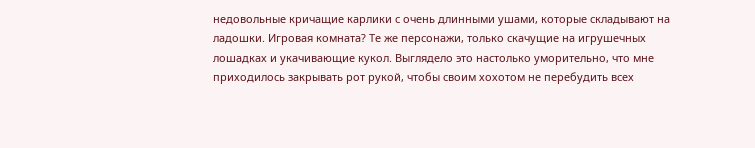недовольные кричащие карлики с очень длинными ушами, которые складывают на ладошки. Игровая комната? Те же персонажи, только скачущие на игрушечных лошадках и укачивающие кукол. Выглядело это настолько уморительно, что мне приходилось закрывать рот рукой, чтобы своим хохотом не перебудить всех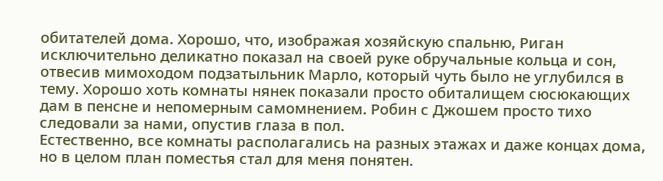обитателей дома. Хорошо, что, изображая хозяйскую спальню, Риган исключительно деликатно показал на своей руке обручальные кольца и сон, отвесив мимоходом подзатыльник Марло, который чуть было не углубился в тему. Хорошо хоть комнаты нянек показали просто обиталищем сюсюкающих дам в пенсне и непомерным самомнением. Робин с Джошем просто тихо следовали за нами, опустив глаза в пол.
Естественно, все комнаты располагались на разных этажах и даже концах дома, но в целом план поместья стал для меня понятен.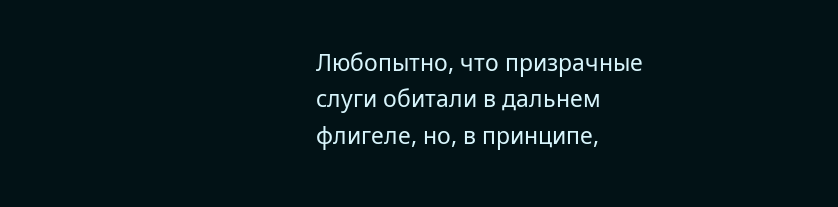Любопытно, что призрачные слуги обитали в дальнем флигеле, но, в принципе,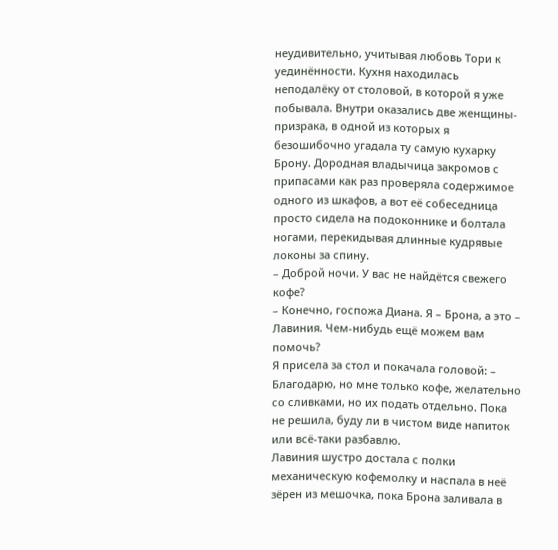неудивительно, учитывая любовь Тори к уединённости. Кухня находилась неподалёку от столовой, в которой я уже побывала. Внутри оказались две женщины-призрака, в одной из которых я безошибочно угадала ту самую кухарку Брону. Дородная владычица закромов с припасами как раз проверяла содержимое одного из шкафов, а вот её собеседница просто сидела на подоконнике и болтала ногами, перекидывая длинные кудрявые локоны за спину.
– Доброй ночи. У вас не найдётся свежего кофе?
– Конечно, госпожа Диана. Я – Брона, а это – Лавиния. Чем-нибудь ещё можем вам помочь?
Я присела за стол и покачала головой: – Благодарю, но мне только кофе, желательно со сливками, но их подать отдельно. Пока не решила, буду ли в чистом виде напиток или всё-таки разбавлю.
Лавиния шустро достала с полки механическую кофемолку и наспала в неё зёрен из мешочка, пока Брона заливала в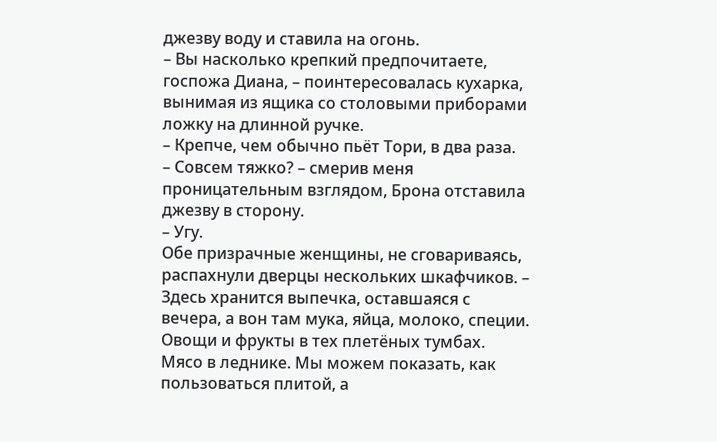джезву воду и ставила на огонь.
– Вы насколько крепкий предпочитаете, госпожа Диана, – поинтересовалась кухарка, вынимая из ящика со столовыми приборами ложку на длинной ручке.
– Крепче, чем обычно пьёт Тори, в два раза.
– Совсем тяжко? – смерив меня проницательным взглядом, Брона отставила джезву в сторону.
– Угу.
Обе призрачные женщины, не сговариваясь, распахнули дверцы нескольких шкафчиков. – Здесь хранится выпечка, оставшаяся с вечера, а вон там мука, яйца, молоко, специи. Овощи и фрукты в тех плетёных тумбах. Мясо в леднике. Мы можем показать, как пользоваться плитой, а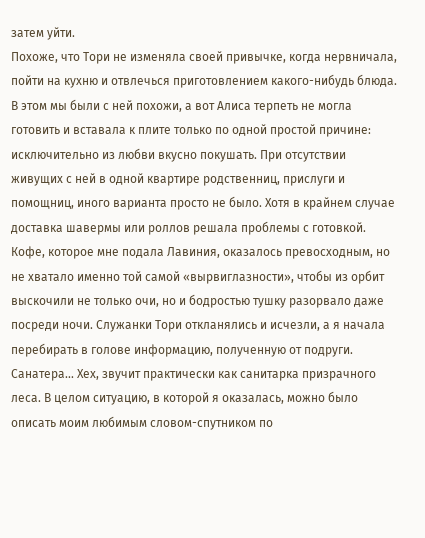затем уйти.
Похоже, что Тори не изменяла своей привычке, когда нервничала, пойти на кухню и отвлечься приготовлением какого-нибудь блюда. В этом мы были с ней похожи, а вот Алиса терпеть не могла готовить и вставала к плите только по одной простой причине: исключительно из любви вкусно покушать. При отсутствии живущих с ней в одной квартире родственниц, прислуги и помощниц, иного варианта просто не было. Хотя в крайнем случае доставка шавермы или роллов решала проблемы с готовкой.
Кофе, которое мне подала Лавиния, оказалось превосходным, но не хватало именно той самой «вырвиглазности», чтобы из орбит выскочили не только очи, но и бодростью тушку разорвало даже посреди ночи. Служанки Тори откланялись и исчезли, а я начала перебирать в голове информацию, полученную от подруги. Санатера... Хех, звучит практически как санитарка призрачного леса. В целом ситуацию, в которой я оказалась, можно было описать моим любимым словом-спутником по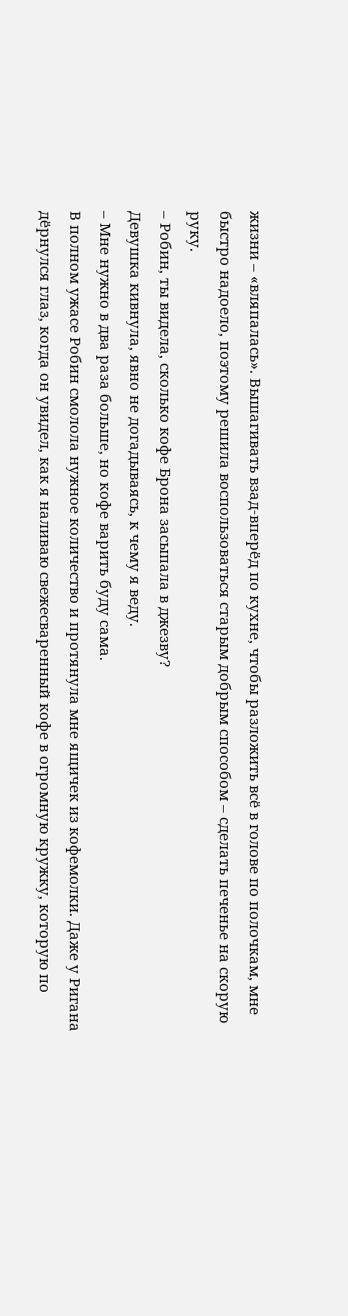жизни – «вляпалась». Вышагивать взад-вперёд по кухне, чтобы разложить всё в голове по полочкам, мне быстро надоело, поэтому решила воспользоваться старым добрым способом – сделать печенье на скорую руку.
– Робин, ты видела, сколько кофе Брона засыпала в джезву?
Девушка кивнула, явно не догадываясь, к чему я веду.
– Мне нужно в два раза больше, но кофе варить буду сама.
В полном ужасе Робин смолола нужное количество и протянула мне ящичек из кофемолки. Даже у Ригана дёрнулся глаз, когда он увидел, как я наливаю свежесваренный кофе в огромную кружку, которую по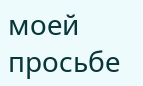моей просьбе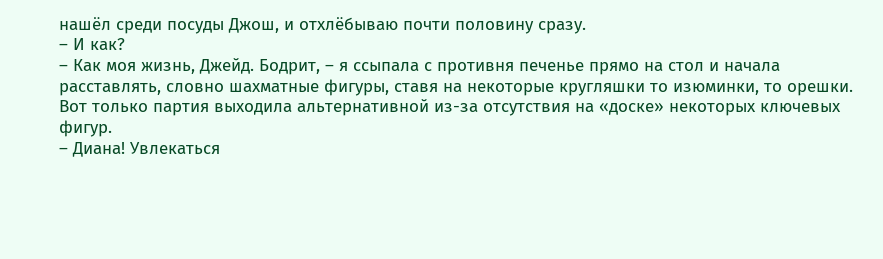нашёл среди посуды Джош, и отхлёбываю почти половину сразу.
– И как?
– Как моя жизнь, Джейд. Бодрит, – я ссыпала с противня печенье прямо на стол и начала расставлять, словно шахматные фигуры, ставя на некоторые кругляшки то изюминки, то орешки. Вот только партия выходила альтернативной из-за отсутствия на «доске» некоторых ключевых фигур.
– Диана! Увлекаться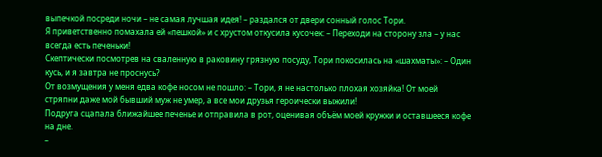выпечкой посреди ночи – не самая лучшая идея! – раздался от двери сонный голос Тори.
Я приветственно помахала ей «пешкой» и с хрустом откусила кусочек: – Переходи на сторону зла – у нас всегда есть печеньки!
Скептически посмотрев на сваленную в раковину грязную посуду, Тори покосилась на «шахматы»: – Один кусь, и я завтра не проснусь?
От возмущения у меня едва кофе носом не пошло: – Тори, я не настолько плохая хозяйка! От моей стряпни даже мой бывший муж не умер, а все мои друзья героически выжили!
Подруга сцапала ближайшее печенье и отправила в рот, оценивая объём моей кружки и оставшееся кофе на дне.
–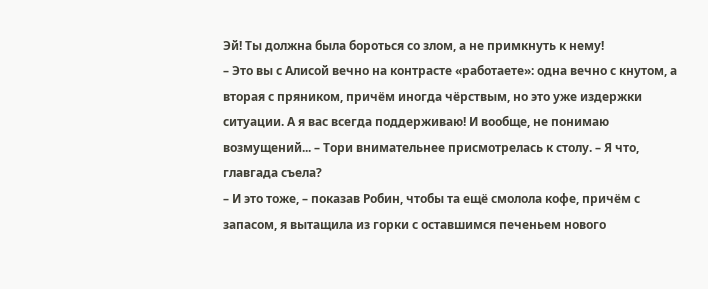Эй! Ты должна была бороться со злом, а не примкнуть к нему!
– Это вы с Алисой вечно на контрасте «работаете»: одна вечно с кнутом, а вторая с пряником, причём иногда чёрствым, но это уже издержки ситуации. А я вас всегда поддерживаю! И вообще, не понимаю возмущений... – Тори внимательнее присмотрелась к столу. – Я что, главгада съела?
– И это тоже, – показав Робин, чтобы та ещё смолола кофе, причём с запасом, я вытащила из горки с оставшимся печеньем нового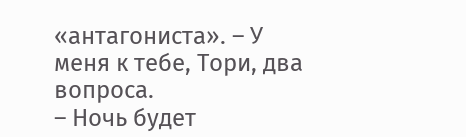«антагониста». – У меня к тебе, Тори, два вопроса.
– Ночь будет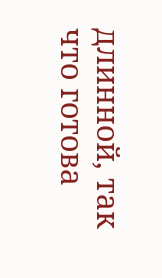длинной, так что готова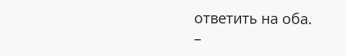ответить на оба.
–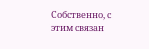Собственно, с этим связан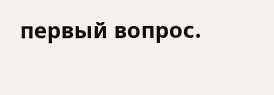первый вопрос.